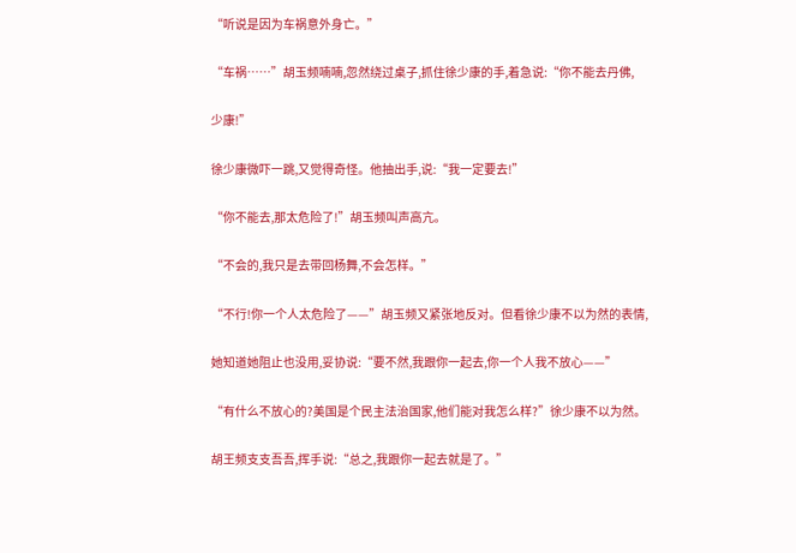“听说是因为车祸意外身亡。”

“车祸……”胡玉频喃喃,忽然绕过桌子,抓住徐少康的手,着急说:“你不能去丹佛,

少康!”

徐少康微吓一跳,又觉得奇怪。他抽出手,说:“我一定要去!”

“你不能去,那太危险了!”胡玉频叫声高亢。

“不会的,我只是去带回杨舞,不会怎样。”

“不行!你一个人太危险了——”胡玉频又紧张地反对。但看徐少康不以为然的表情,

她知道她阻止也没用,妥协说:“要不然,我跟你一起去,你一个人我不放心——”

“有什么不放心的?美国是个民主法治国家,他们能对我怎么样?”徐少康不以为然。

胡王频支支吾吾,挥手说:“总之,我跟你一起去就是了。”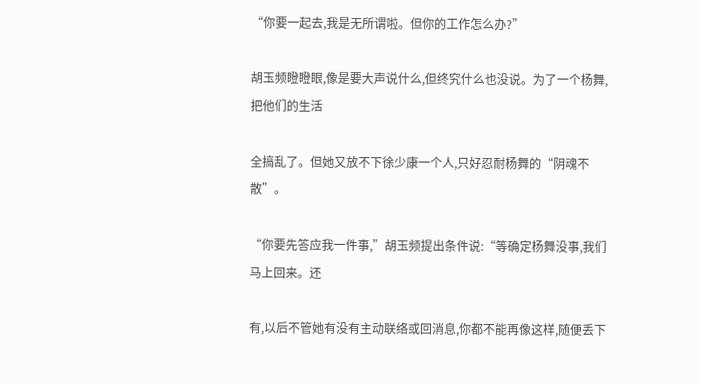“你要一起去,我是无所谓啦。但你的工作怎么办?”

胡玉频瞪瞪眼,像是要大声说什么,但终究什么也没说。为了一个杨舞,把他们的生活

全搞乱了。但她又放不下徐少康一个人,只好忍耐杨舞的“阴魂不散”。

“你要先答应我一件事,”胡玉频提出条件说:“等确定杨舞没事,我们马上回来。还

有,以后不管她有没有主动联络或回消息,你都不能再像这样,随便丢下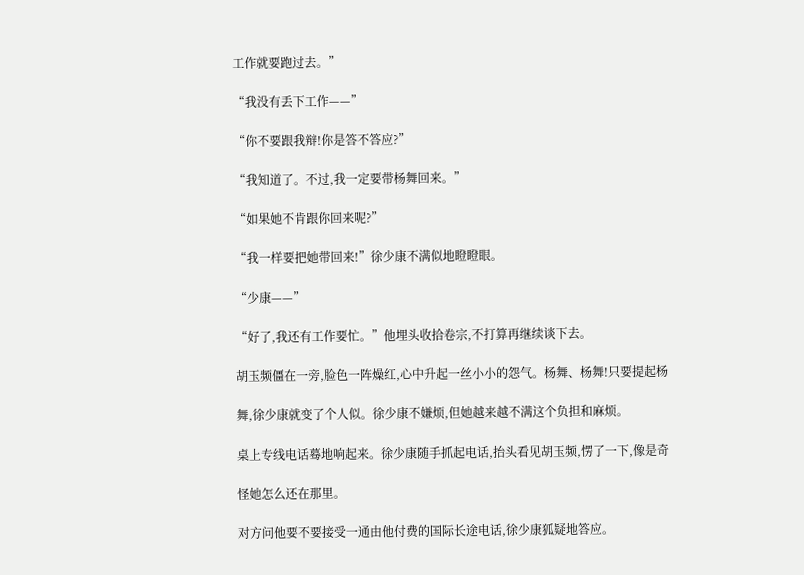工作就要跑过去。”

“我没有丢下工作——”

“你不要跟我辩!你是答不答应?”

“我知道了。不过,我一定要带杨舞回来。”

“如果她不肯跟你回来呢?”

“我一样要把她带回来!”徐少康不满似地瞪瞪眼。

“少康——”

“好了,我还有工作要忙。”他埋头收拾卷宗,不打算再继续谈下去。

胡玉频僵在一旁,脸色一阵燥红,心中升起一丝小小的怨气。杨舞、杨舞!只要提起杨

舞,徐少康就变了个人似。徐少康不嫌烦,但她越来越不满这个负担和麻烦。

桌上专线电话蓦地响起来。徐少康随手抓起电话,抬头看见胡玉频,愣了一下,像是奇

怪她怎么还在那里。

对方问他要不要接受一通由他付费的国际长途电话,徐少康狐疑地答应。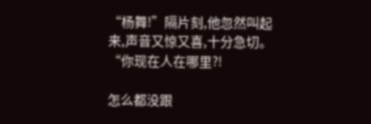“杨舞!”隔片刻,他忽然叫起来,声音又惊又喜,十分急切。“你现在人在哪里?!

怎么都没跟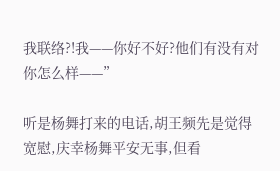我联络?!我——你好不好?他们有没有对你怎么样——”

听是杨舞打来的电话,胡王频先是觉得宽慰,庆幸杨舞平安无事,但看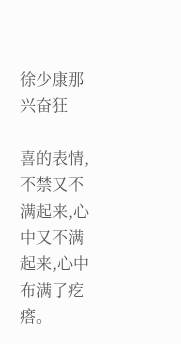徐少康那兴奋狂

喜的表情,不禁又不满起来,心中又不满起来,心中布满了疙瘩。